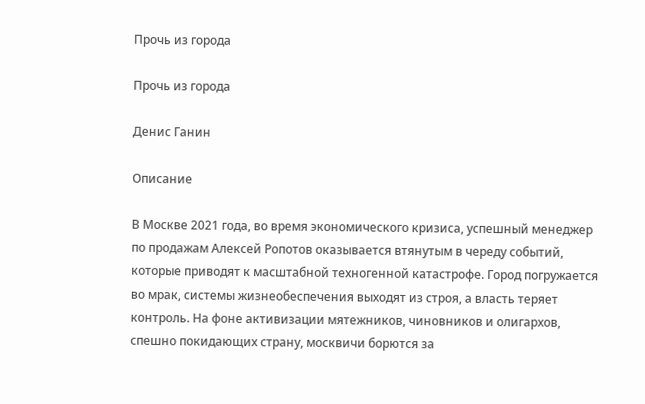Прочь из города

Прочь из города

Денис Ганин

Описание

В Москве 2021 года, во время экономического кризиса, успешный менеджер по продажам Алексей Ропотов оказывается втянутым в череду событий, которые приводят к масштабной техногенной катастрофе. Город погружается во мрак, системы жизнеобеспечения выходят из строя, а власть теряет контроль. На фоне активизации мятежников, чиновников и олигархов, спешно покидающих страну, москвичи борются за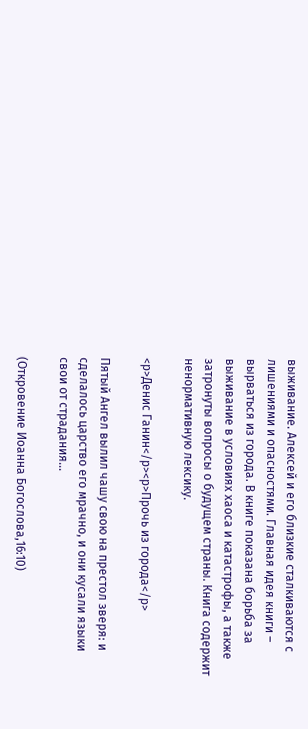выживание. Алексей и его близкие сталкиваются с лишениями и опасностями. Главная идея книги – вырваться из города. В книге показана борьба за выживание в условиях хаоса и катастрофы, а также затронуты вопросы о будущем страны. Книга содержит ненормативную лексику.

<p>Денис Ганин</p><p>Прочь из города</p>

Пятый Ангел вылил чашу свою на престол зверя: и сделалось царство его мрачно, и они кусали языки свои от страдания…

(Откровение Иоанна Богослова,16:10)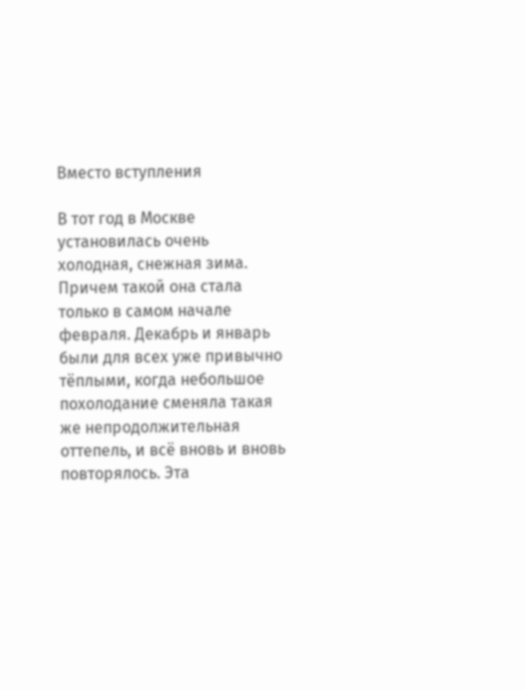Вместо вступления

В тот год в Москве установилась очень холодная, снежная зима. Причем такой она стала только в самом начале февраля. Декабрь и январь были для всех уже привычно тёплыми, когда небольшое похолодание сменяла такая же непродолжительная оттепель, и всё вновь и вновь повторялось. Эта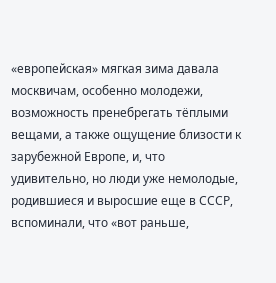«европейская» мягкая зима давала москвичам, особенно молодежи, возможность пренебрегать тёплыми вещами, а также ощущение близости к зарубежной Европе, и, что удивительно, но люди уже немолодые, родившиеся и выросшие еще в СССР, вспоминали, что «вот раньше,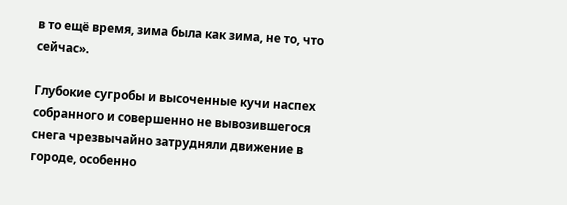в то ещё время, зима была как зима, не то, что сейчас».

Глубокие сугробы и высоченные кучи наспех собранного и совершенно не вывозившегося снега чрезвычайно затрудняли движение в городе, особенно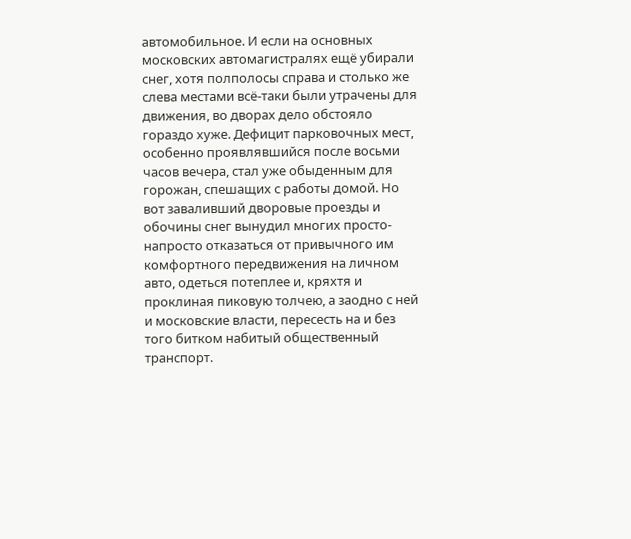автомобильное. И если на основных московских автомагистралях ещё убирали снег, хотя полполосы справа и столько же слева местами всё-таки были утрачены для движения, во дворах дело обстояло гораздо хуже. Дефицит парковочных мест, особенно проявлявшийся после восьми часов вечера, стал уже обыденным для горожан, спешащих с работы домой. Но вот заваливший дворовые проезды и обочины снег вынудил многих просто-напросто отказаться от привычного им комфортного передвижения на личном авто, одеться потеплее и, кряхтя и проклиная пиковую толчею, а заодно с ней и московские власти, пересесть на и без того битком набитый общественный транспорт.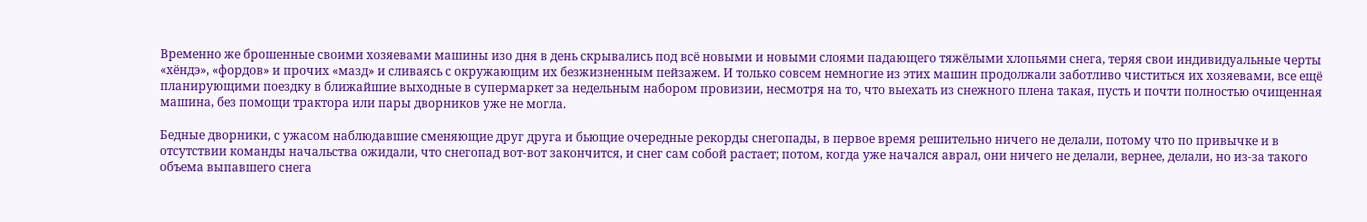Временно же брошенные своими хозяевами машины изо дня в день скрывались под всё новыми и новыми слоями падающего тяжёлыми хлопьями снега, теряя свои индивидуальные черты «хёндэ», «фордов» и прочих «мазд» и сливаясь с окружающим их безжизненным пейзажем. И только совсем немногие из этих машин продолжали заботливо чиститься их хозяевами, все ещё планирующими поездку в ближайшие выходные в супермаркет за недельным набором провизии, несмотря на то, что выехать из снежного плена такая, пусть и почти полностью очищенная машина, без помощи трактора или пары дворников уже не могла.

Бедные дворники, с ужасом наблюдавшие сменяющие друг друга и бьющие очередные рекорды снегопады, в первое время решительно ничего не делали, потому что по привычке и в отсутствии команды начальства ожидали, что снегопад вот-вот закончится, и снег сам собой растает; потом, когда уже начался аврал, они ничего не делали, вернее, делали, но из-за такого объема выпавшего снега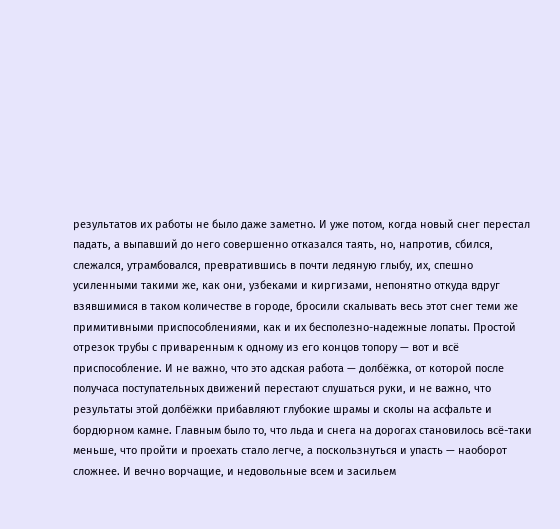результатов их работы не было даже заметно. И уже потом, когда новый снег перестал падать, а выпавший до него совершенно отказался таять, но, напротив, сбился, слежался, утрамбовался, превратившись в почти ледяную глыбу, их, спешно усиленными такими же, как они, узбеками и киргизами, непонятно откуда вдруг взявшимися в таком количестве в городе, бросили скалывать весь этот снег теми же примитивными приспособлениями, как и их бесполезно-надежные лопаты. Простой отрезок трубы с приваренным к одному из его концов топору — вот и всё приспособление. И не важно, что это адская работа — долбёжка, от которой после получаса поступательных движений перестают слушаться руки, и не важно, что результаты этой долбёжки прибавляют глубокие шрамы и сколы на асфальте и бордюрном камне. Главным было то, что льда и снега на дорогах становилось всё-таки меньше, что пройти и проехать стало легче, а поскользнуться и упасть — наоборот сложнее. И вечно ворчащие, и недовольные всем и засильем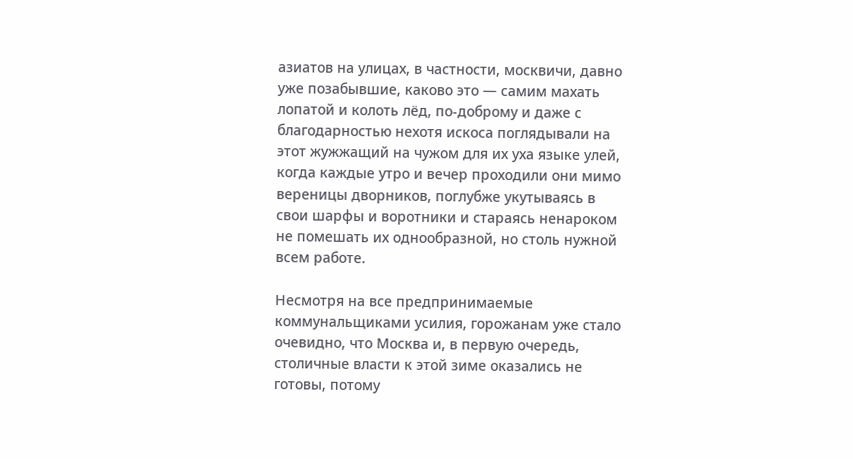азиатов на улицах, в частности, москвичи, давно уже позабывшие, каково это — самим махать лопатой и колоть лёд, по-доброму и даже с благодарностью нехотя искоса поглядывали на этот жужжащий на чужом для их уха языке улей, когда каждые утро и вечер проходили они мимо вереницы дворников, поглубже укутываясь в свои шарфы и воротники и стараясь ненароком не помешать их однообразной, но столь нужной всем работе.

Несмотря на все предпринимаемые коммунальщиками усилия, горожанам уже стало очевидно, что Москва и, в первую очередь, столичные власти к этой зиме оказались не готовы, потому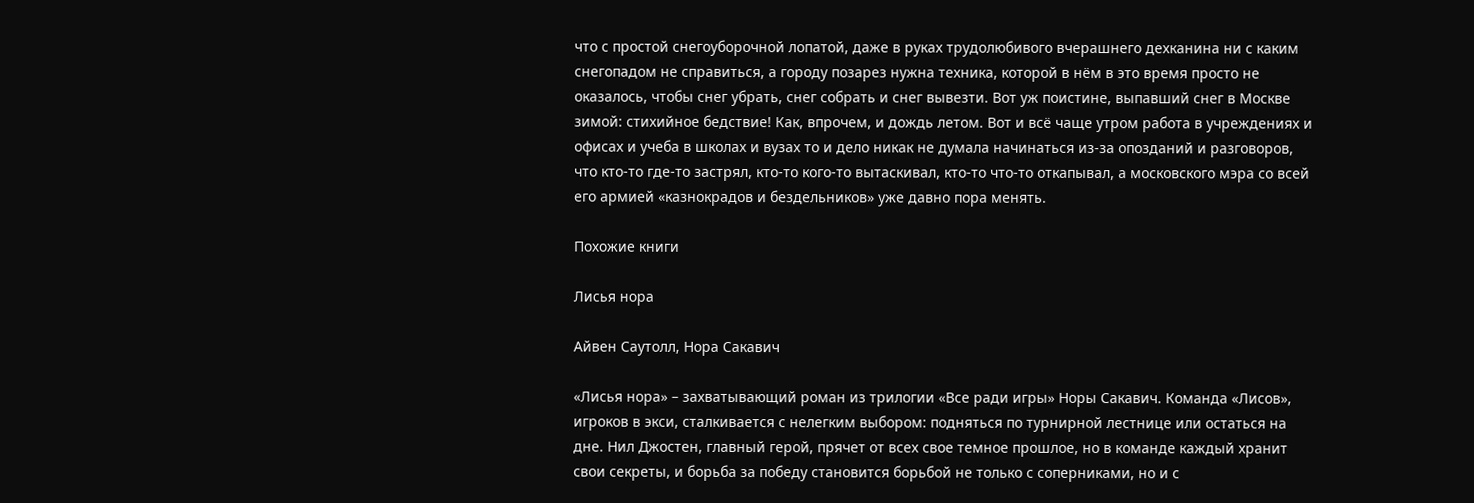что с простой снегоуборочной лопатой, даже в руках трудолюбивого вчерашнего дехканина ни с каким снегопадом не справиться, а городу позарез нужна техника, которой в нём в это время просто не оказалось, чтобы снег убрать, снег собрать и снег вывезти. Вот уж поистине, выпавший снег в Москве зимой: стихийное бедствие! Как, впрочем, и дождь летом. Вот и всё чаще утром работа в учреждениях и офисах и учеба в школах и вузах то и дело никак не думала начинаться из-за опозданий и разговоров, что кто-то где-то застрял, кто-то кого-то вытаскивал, кто-то что-то откапывал, а московского мэра со всей его армией «казнокрадов и бездельников» уже давно пора менять.

Похожие книги

Лисья нора

Айвен Саутолл, Нора Сакавич

«Лисья нора» – захватывающий роман из трилогии «Все ради игры» Норы Сакавич. Команда «Лисов», игроков в экси, сталкивается с нелегким выбором: подняться по турнирной лестнице или остаться на дне. Нил Джостен, главный герой, прячет от всех свое темное прошлое, но в команде каждый хранит свои секреты, и борьба за победу становится борьбой не только с соперниками, но и с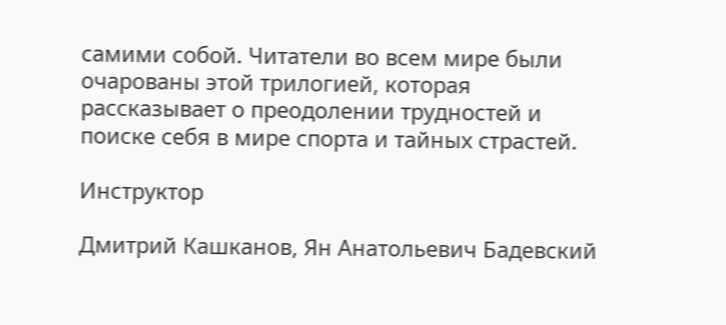самими собой. Читатели во всем мире были очарованы этой трилогией, которая рассказывает о преодолении трудностей и поиске себя в мире спорта и тайных страстей.

Инструктор

Дмитрий Кашканов, Ян Анатольевич Бадевский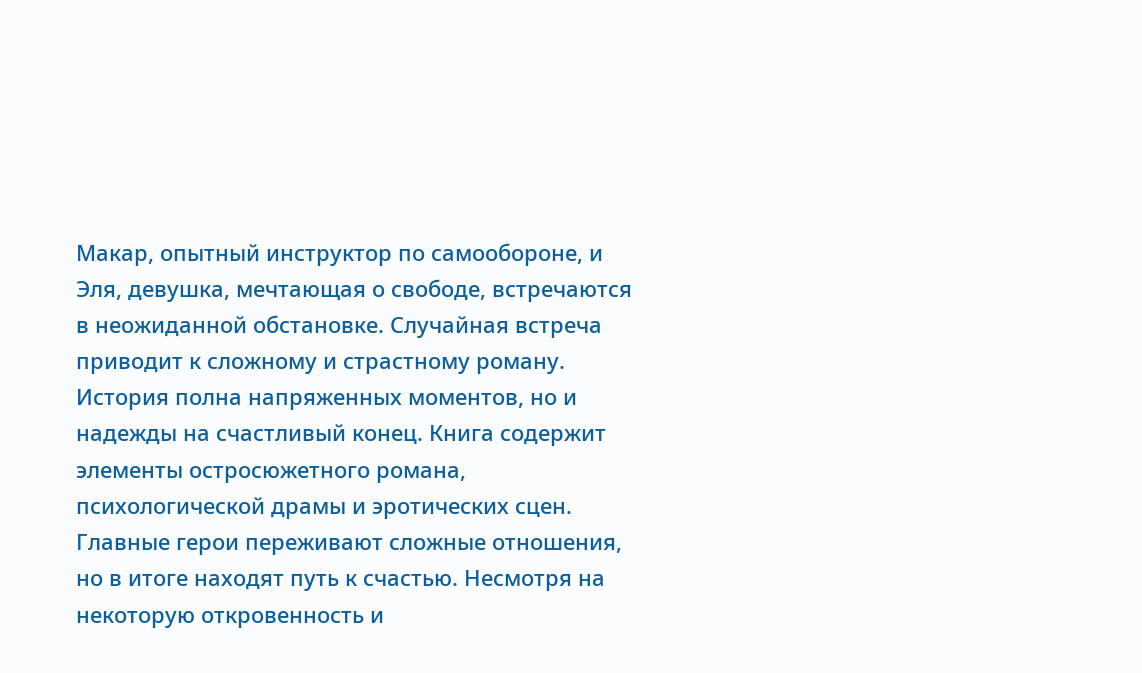Макар, опытный инструктор по самообороне, и Эля, девушка, мечтающая о свободе, встречаются в неожиданной обстановке. Случайная встреча приводит к сложному и страстному роману. История полна напряженных моментов, но и надежды на счастливый конец. Книга содержит элементы остросюжетного романа, психологической драмы и эротических сцен. Главные герои переживают сложные отношения, но в итоге находят путь к счастью. Несмотря на некоторую откровенность и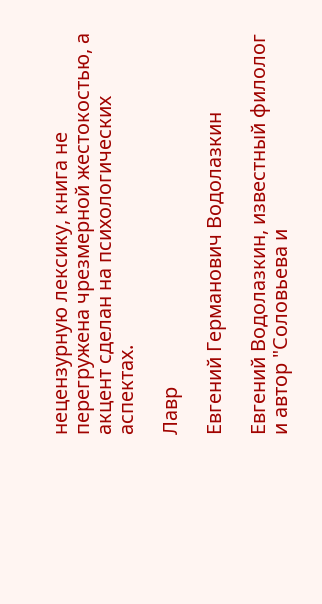нецензурную лексику, книга не перегружена чрезмерной жестокостью, а акцент сделан на психологических аспектах.

Лавр

Евгений Германович Водолазкин

Евгений Водолазкин, известный филолог и автор "Соловьева и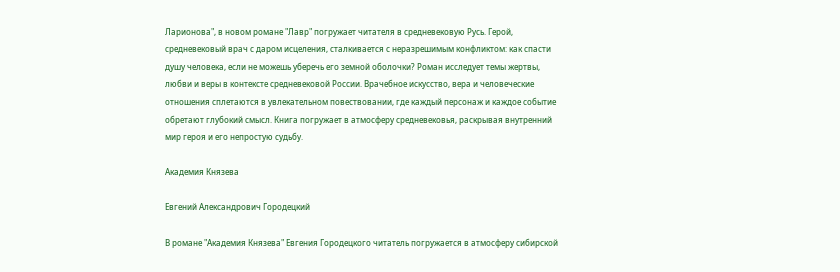Ларионова", в новом романе "Лавр" погружает читателя в средневековую Русь. Герой, средневековый врач с даром исцеления, сталкивается с неразрешимым конфликтом: как спасти душу человека, если не можешь уберечь его земной оболочки? Роман исследует темы жертвы, любви и веры в контексте средневековой России. Врачебное искусство, вера и человеческие отношения сплетаются в увлекательном повествовании, где каждый персонаж и каждое событие обретают глубокий смысл. Книга погружает в атмосферу средневековья, раскрывая внутренний мир героя и его непростую судьбу.

Академия Князева

Евгений Александрович Городецкий

В романе "Академия Князева" Евгения Городецкого читатель погружается в атмосферу сибирской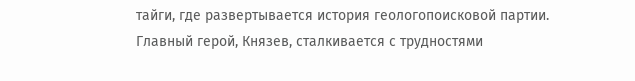тайги, где развертывается история геологопоисковой партии. Главный герой, Князев, сталкивается с трудностями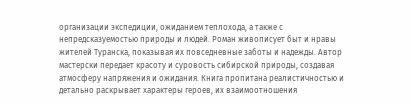организации экспедиции, ожиданием теплохода, а также с непредсказуемостью природы и людей. Роман живописует быт и нравы жителей Туранска, показывая их повседневные заботы и надежды. Автор мастерски передает красоту и суровость сибирской природы, создавая атмосферу напряжения и ожидания. Книга пропитана реалистичностью и детально раскрывает характеры героев, их взаимоотношения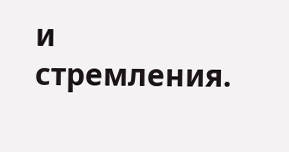и стремления.